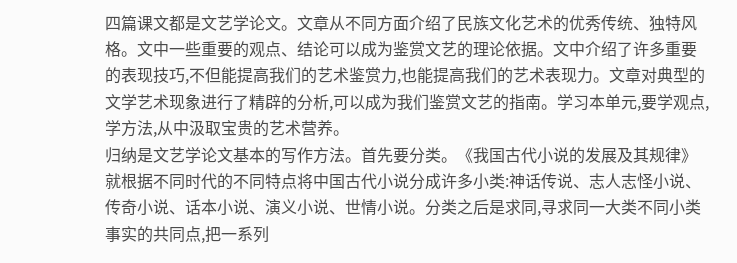四篇课文都是文艺学论文。文章从不同方面介绍了民族文化艺术的优秀传统、独特风格。文中一些重要的观点、结论可以成为鉴赏文艺的理论依据。文中介绍了许多重要的表现技巧,不但能提高我们的艺术鉴赏力,也能提高我们的艺术表现力。文章对典型的文学艺术现象进行了精辟的分析,可以成为我们鉴赏文艺的指南。学习本单元,要学观点,学方法,从中汲取宝贵的艺术营养。
归纳是文艺学论文基本的写作方法。首先要分类。《我国古代小说的发展及其规律》就根据不同时代的不同特点将中国古代小说分成许多小类:神话传说、志人志怪小说、传奇小说、话本小说、演义小说、世情小说。分类之后是求同,寻求同一大类不同小类事实的共同点,把一系列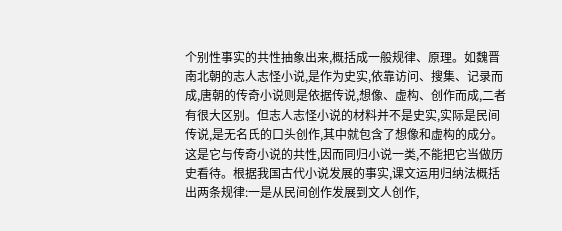个别性事实的共性抽象出来,概括成一般规律、原理。如魏晋南北朝的志人志怪小说,是作为史实,依靠访问、搜集、记录而成,唐朝的传奇小说则是依据传说,想像、虚构、创作而成,二者有很大区别。但志人志怪小说的材料并不是史实,实际是民间传说,是无名氏的口头创作,其中就包含了想像和虚构的成分。这是它与传奇小说的共性,因而同归小说一类,不能把它当做历史看待。根据我国古代小说发展的事实,课文运用归纳法概括出两条规律:一是从民间创作发展到文人创作,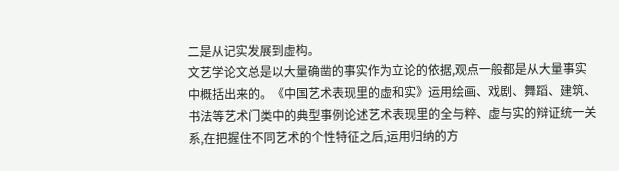二是从记实发展到虚构。
文艺学论文总是以大量确凿的事实作为立论的依据,观点一般都是从大量事实中概括出来的。《中国艺术表现里的虚和实》运用绘画、戏剧、舞蹈、建筑、书法等艺术门类中的典型事例论述艺术表现里的全与粹、虚与实的辩证统一关系,在把握住不同艺术的个性特征之后,运用归纳的方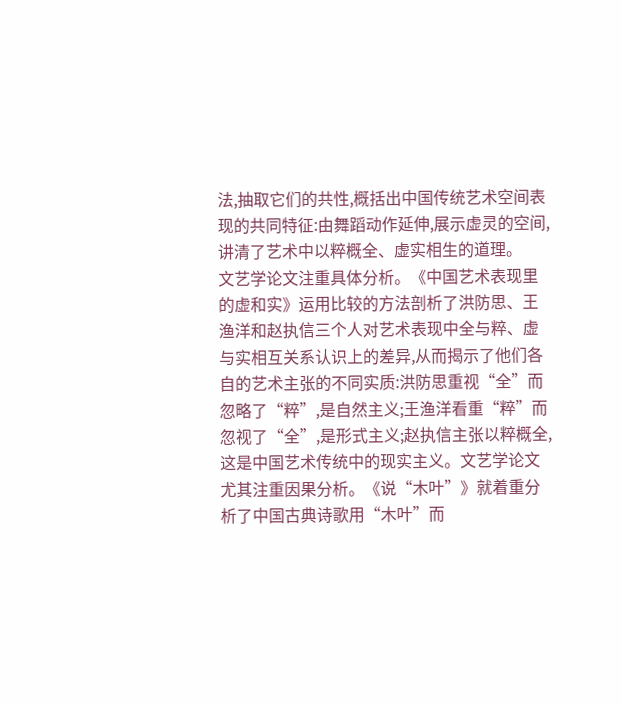法,抽取它们的共性,概括出中国传统艺术空间表现的共同特征:由舞蹈动作延伸,展示虚灵的空间,讲清了艺术中以粹概全、虚实相生的道理。
文艺学论文注重具体分析。《中国艺术表现里的虚和实》运用比较的方法剖析了洪防思、王渔洋和赵执信三个人对艺术表现中全与粹、虚与实相互关系认识上的差异,从而揭示了他们各自的艺术主张的不同实质:洪防思重视“全”而忽略了“粹”,是自然主义;王渔洋看重“粹”而忽视了“全”,是形式主义;赵执信主张以粹概全,这是中国艺术传统中的现实主义。文艺学论文尤其注重因果分析。《说“木叶”》就着重分析了中国古典诗歌用“木叶”而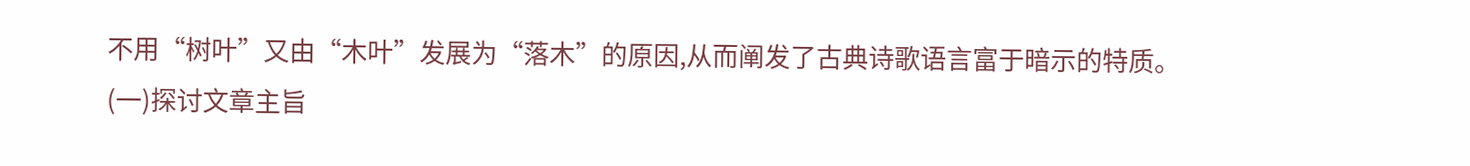不用“树叶”又由“木叶”发展为“落木”的原因,从而阐发了古典诗歌语言富于暗示的特质。
(一)探讨文章主旨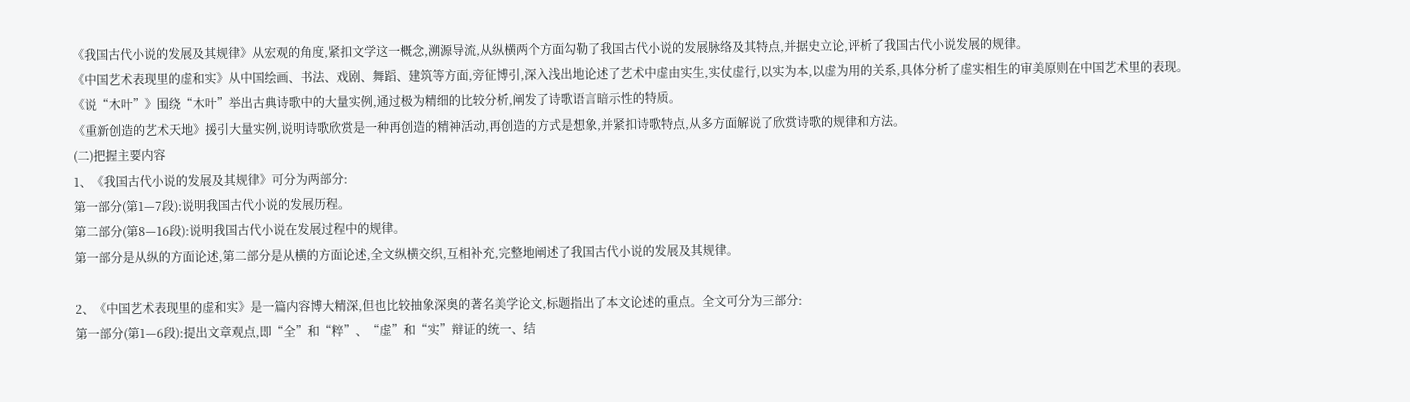《我国古代小说的发展及其规律》从宏观的角度,紧扣文学这一概念,溯源导流,从纵横两个方面勾勒了我国古代小说的发展脉络及其特点,并据史立论,评析了我国古代小说发展的规律。
《中国艺术表现里的虚和实》从中国绘画、书法、戏剧、舞蹈、建筑等方面,旁征博引,深入浅出地论述了艺术中虚由实生,实仗虚行,以实为本,以虚为用的关系,具体分析了虚实相生的审美原则在中国艺术里的表现。
《说“木叶”》围绕“木叶”举出古典诗歌中的大量实例,通过极为精细的比较分析,阐发了诗歌语言暗示性的特质。
《重新创造的艺术天地》援引大量实例,说明诗歌欣赏是一种再创造的精神活动,再创造的方式是想象,并紧扣诗歌特点,从多方面解说了欣赏诗歌的规律和方法。
(二)把握主要内容
1、《我国古代小说的发展及其规律》可分为两部分:
第一部分(第1—7段):说明我国古代小说的发展历程。
第二部分(第8—16段):说明我国古代小说在发展过程中的规律。
第一部分是从纵的方面论述,第二部分是从横的方面论述,全文纵横交织,互相补充,完整地阐述了我国古代小说的发展及其规律。

2、《中国艺术表现里的虚和实》是一篇内容博大精深,但也比较抽象深奥的著名美学论文,标题指出了本文论述的重点。全文可分为三部分:
第一部分(第1—6段):提出文章观点,即“全”和“粹”、“虚”和“实”辩证的统一、结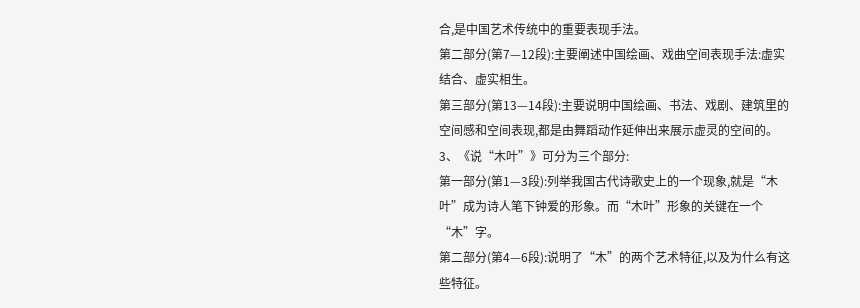合,是中国艺术传统中的重要表现手法。
第二部分(第7—12段):主要阐述中国绘画、戏曲空间表现手法:虚实结合、虚实相生。
第三部分(第13—14段):主要说明中国绘画、书法、戏剧、建筑里的空间感和空间表现,都是由舞蹈动作延伸出来展示虚灵的空间的。
3、《说“木叶”》可分为三个部分:
第一部分(第1—3段):列举我国古代诗歌史上的一个现象,就是“木叶”成为诗人笔下钟爱的形象。而“木叶”形象的关键在一个“木”字。
第二部分(第4—6段):说明了“木”的两个艺术特征,以及为什么有这些特征。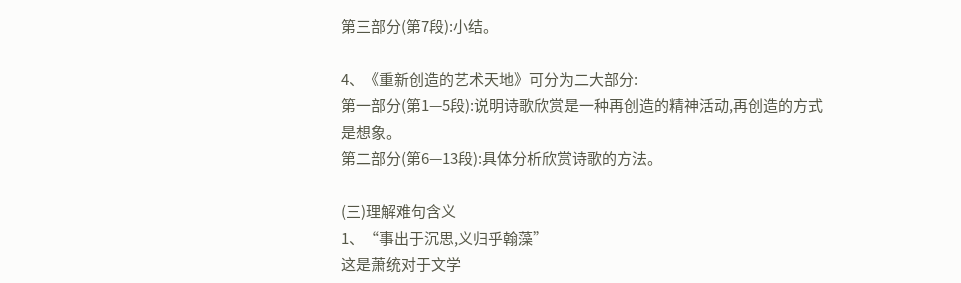第三部分(第7段):小结。

4、《重新创造的艺术天地》可分为二大部分:
第一部分(第1—5段):说明诗歌欣赏是一种再创造的精神活动,再创造的方式是想象。
第二部分(第6—13段):具体分析欣赏诗歌的方法。

(三)理解难句含义
1、“事出于沉思,义归乎翰藻”
这是萧统对于文学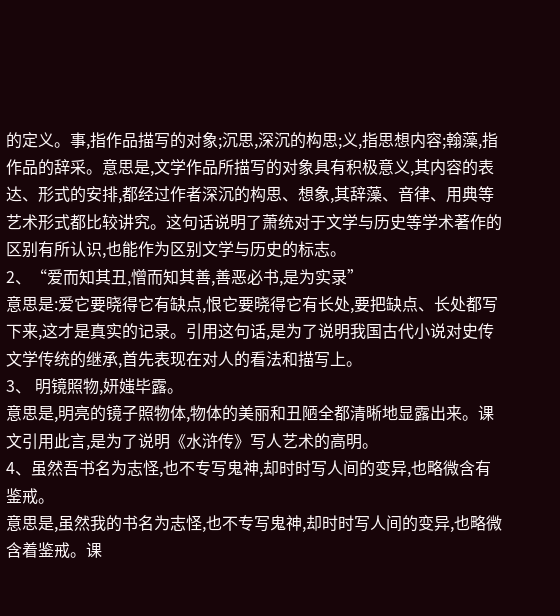的定义。事,指作品描写的对象;沉思,深沉的构思;义,指思想内容;翰藻,指作品的辞采。意思是,文学作品所描写的对象具有积极意义,其内容的表达、形式的安排,都经过作者深沉的构思、想象,其辞藻、音律、用典等艺术形式都比较讲究。这句话说明了萧统对于文学与历史等学术著作的区别有所认识,也能作为区别文学与历史的标志。
2、“爱而知其丑,憎而知其善,善恶必书,是为实录”
意思是:爱它要晓得它有缺点,恨它要晓得它有长处,要把缺点、长处都写下来,这才是真实的记录。引用这句话,是为了说明我国古代小说对史传文学传统的继承,首先表现在对人的看法和描写上。
3、 明镜照物,妍媸毕露。
意思是,明亮的镜子照物体,物体的美丽和丑陋全都清晰地显露出来。课文引用此言,是为了说明《水浒传》写人艺术的高明。
4、虽然吾书名为志怪,也不专写鬼神,却时时写人间的变异,也略微含有鉴戒。
意思是,虽然我的书名为志怪,也不专写鬼神,却时时写人间的变异,也略微含着鉴戒。课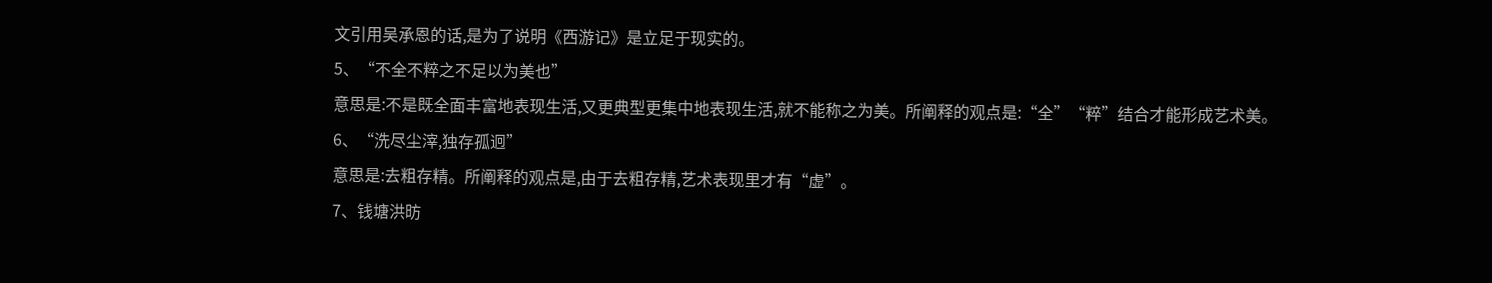文引用吴承恩的话,是为了说明《西游记》是立足于现实的。
5、“不全不粹之不足以为美也”
意思是:不是既全面丰富地表现生活,又更典型更集中地表现生活,就不能称之为美。所阐释的观点是:“全”“粹”结合才能形成艺术美。
6、“洗尽尘滓,独存孤迥”
意思是:去粗存精。所阐释的观点是,由于去粗存精,艺术表现里才有“虚”。
7、钱塘洪昉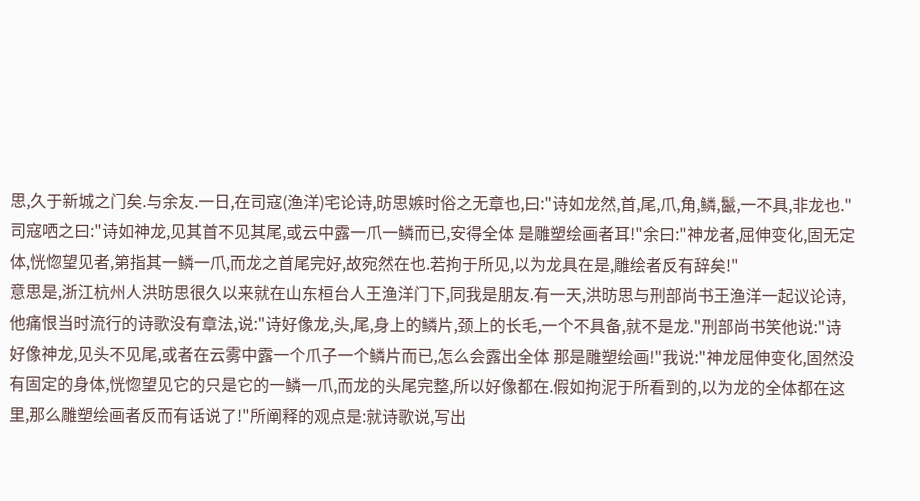思,久于新城之门矣.与余友.一日,在司寇(渔洋)宅论诗,昉思嫉时俗之无章也,曰:"诗如龙然,首,尾,爪,角,鳞,鬣,一不具,非龙也."司寇哂之曰:"诗如神龙,见其首不见其尾,或云中露一爪一鳞而已,安得全体 是雕塑绘画者耳!"余曰:"神龙者,屈伸变化,固无定体,恍惚望见者,第指其一鳞一爪,而龙之首尾完好,故宛然在也.若拘于所见,以为龙具在是,雕绘者反有辞矣!"
意思是,浙江杭州人洪昉思很久以来就在山东桓台人王渔洋门下,同我是朋友.有一天,洪昉思与刑部尚书王渔洋一起议论诗,他痛恨当时流行的诗歌没有章法,说:"诗好像龙,头,尾,身上的鳞片,颈上的长毛,一个不具备,就不是龙."刑部尚书笑他说:"诗好像神龙,见头不见尾,或者在云雾中露一个爪子一个鳞片而已,怎么会露出全体 那是雕塑绘画!"我说:"神龙屈伸变化,固然没有固定的身体,恍惚望见它的只是它的一鳞一爪,而龙的头尾完整,所以好像都在.假如拘泥于所看到的,以为龙的全体都在这里,那么雕塑绘画者反而有话说了!"所阐释的观点是:就诗歌说,写出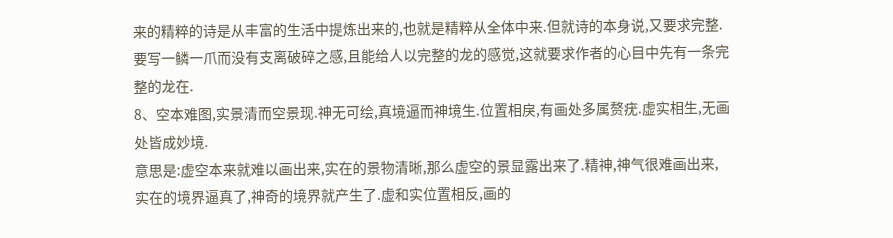来的精粹的诗是从丰富的生活中提炼出来的,也就是精粹从全体中来.但就诗的本身说,又要求完整.要写一鳞一爪而没有支离破碎之感,且能给人以完整的龙的感觉,这就要求作者的心目中先有一条完整的龙在.
8、空本难图,实景清而空景现.神无可绘,真境逼而神境生.位置相戾,有画处多属赘疣.虚实相生,无画处皆成妙境.
意思是:虚空本来就难以画出来,实在的景物清晰,那么虚空的景显露出来了.精神,神气很难画出来,实在的境界逼真了,神奇的境界就产生了.虚和实位置相反,画的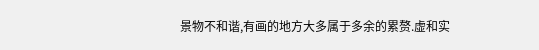景物不和谐,有画的地方大多属于多余的累赘.虚和实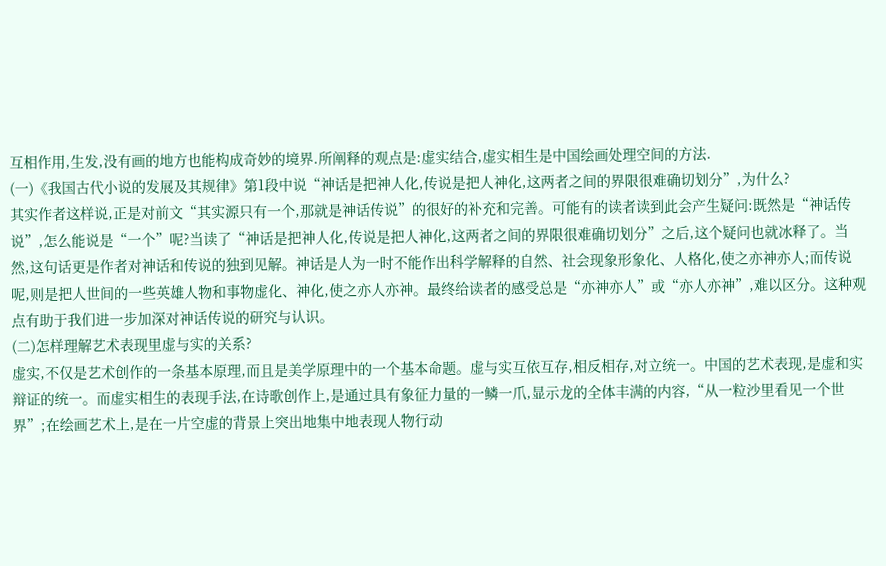互相作用,生发,没有画的地方也能构成奇妙的境界.所阐释的观点是:虚实结合,虚实相生是中国绘画处理空间的方法.
(一)《我国古代小说的发展及其规律》第1段中说“神话是把神人化,传说是把人神化,这两者之间的界限很难确切划分”,为什么?
其实作者这样说,正是对前文“其实源只有一个,那就是神话传说”的很好的补充和完善。可能有的读者读到此会产生疑问:既然是“神话传说”,怎么能说是“一个”呢?当读了“神话是把神人化,传说是把人神化,这两者之间的界限很难确切划分”之后,这个疑问也就冰释了。当然,这句话更是作者对神话和传说的独到见解。神话是人为一时不能作出科学解释的自然、社会现象形象化、人格化,使之亦神亦人;而传说呢,则是把人世间的一些英雄人物和事物虚化、神化,使之亦人亦神。最终给读者的感受总是“亦神亦人”或“亦人亦神”,难以区分。这种观点有助于我们进一步加深对神话传说的研究与认识。
(二)怎样理解艺术表现里虚与实的关系?
虚实,不仅是艺术创作的一条基本原理,而且是美学原理中的一个基本命题。虚与实互依互存,相反相存,对立统一。中国的艺术表现,是虚和实辩证的统一。而虚实相生的表现手法,在诗歌创作上,是通过具有象征力量的一鳞一爪,显示龙的全体丰满的内容,“从一粒沙里看见一个世界”;在绘画艺术上,是在一片空虚的背景上突出地集中地表现人物行动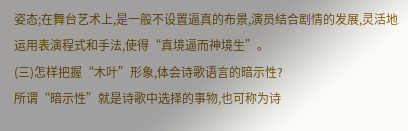姿态;在舞台艺术上,是一般不设置逼真的布景,演员结合剧情的发展,灵活地运用表演程式和手法,使得“真境逼而神境生”。
(三)怎样把握“木叶”形象,体会诗歌语言的暗示性?
所谓“暗示性”就是诗歌中选择的事物,也可称为诗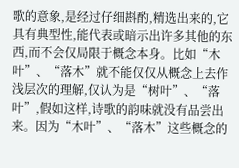歌的意象,是经过仔细斟酌,精选出来的,它具有典型性,能代表或暗示出许多其他的东西,而不会仅局限于概念本身。比如“木叶”、“落木”就不能仅仅从概念上去作浅层次的理解,仅认为是“树叶”、“落叶”,假如这样,诗歌的韵味就没有品尝出来。因为“木叶”、“落木”这些概念的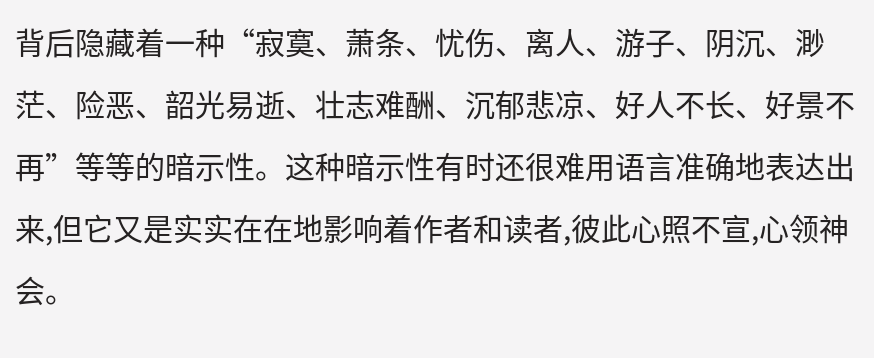背后隐藏着一种“寂寞、萧条、忧伤、离人、游子、阴沉、渺茫、险恶、韶光易逝、壮志难酬、沉郁悲凉、好人不长、好景不再”等等的暗示性。这种暗示性有时还很难用语言准确地表达出来,但它又是实实在在地影响着作者和读者,彼此心照不宣,心领神会。